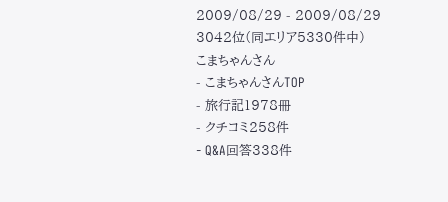2009/08/29 - 2009/08/29
3042位(同エリア5330件中)
こまちゃんさん
- こまちゃんさんTOP
- 旅行記1978冊
- クチコミ258件
- Q&A回答338件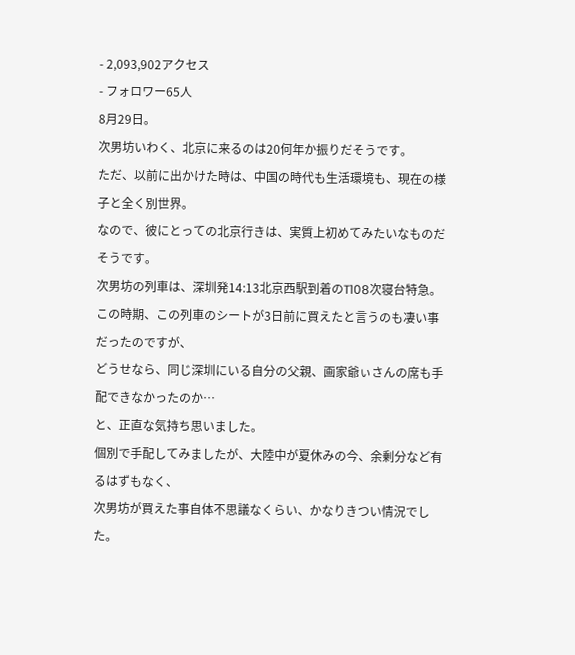- 2,093,902アクセス
- フォロワー65人
8月29日。
次男坊いわく、北京に来るのは20何年か振りだそうです。
ただ、以前に出かけた時は、中国の時代も生活環境も、現在の様子と全く別世界。
なので、彼にとっての北京行きは、実質上初めてみたいなものだそうです。
次男坊の列車は、深圳発14:13北京西駅到着のT108次寝台特急。
この時期、この列車のシートが3日前に買えたと言うのも凄い事だったのですが、
どうせなら、同じ深圳にいる自分の父親、画家爺ぃさんの席も手配できなかったのか…
と、正直な気持ち思いました。
個別で手配してみましたが、大陸中が夏休みの今、余剰分など有るはずもなく、
次男坊が買えた事自体不思議なくらい、かなりきつい情況でした。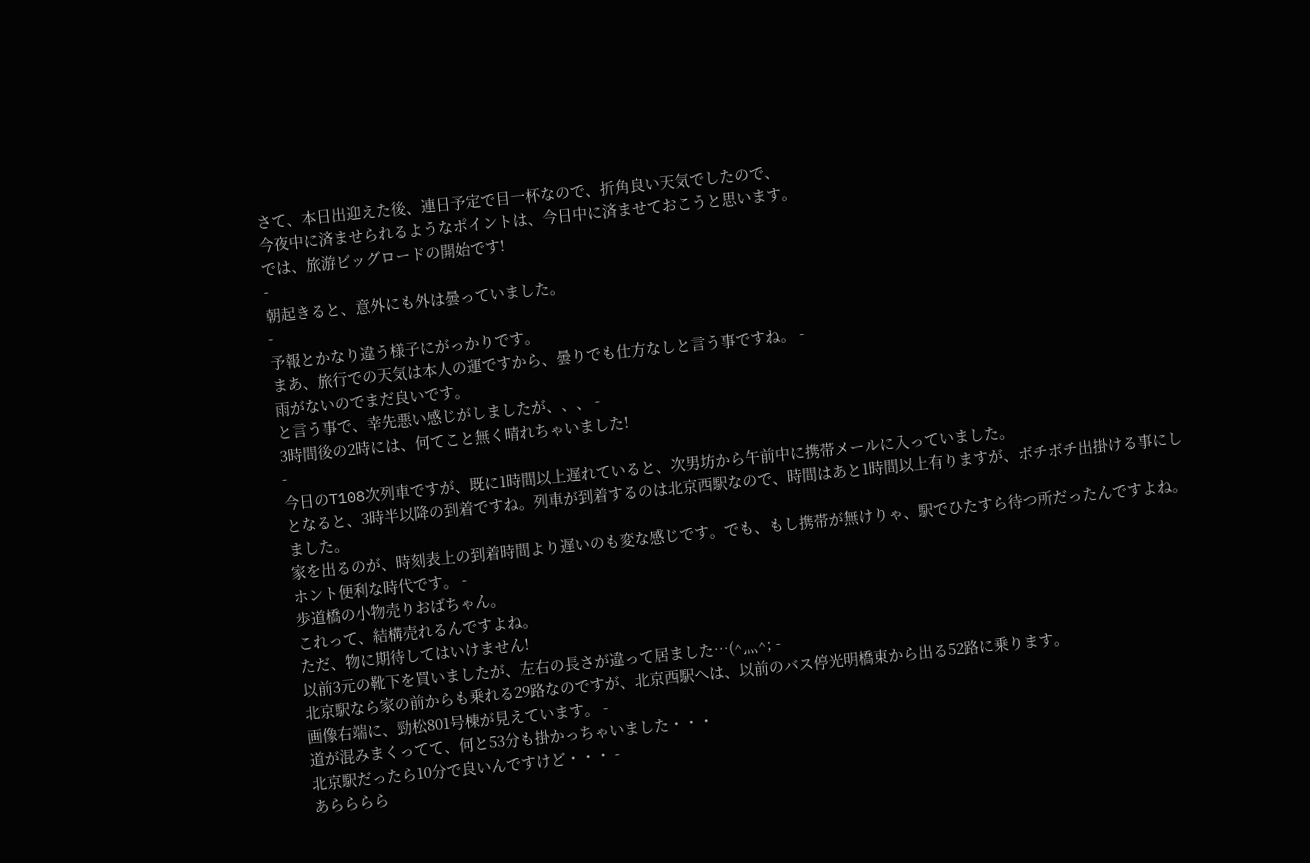さて、本日出迎えた後、連日予定で目一杯なので、折角良い天気でしたので、
今夜中に済ませられるようなポイントは、今日中に済ませておこうと思います。
では、旅游ビッグロードの開始です!
-
朝起きると、意外にも外は曇っていました。
-
予報とかなり違う様子にがっかりです。
まあ、旅行での天気は本人の運ですから、曇りでも仕方なしと言う事ですね。 -
雨がないのでまだ良いです。
と言う事で、幸先悪い感じがしましたが、、、 -
3時間後の2時には、何てこと無く晴れちゃいました!
-
今日のT108次列車ですが、既に1時間以上遅れていると、次男坊から午前中に携帯メールに入っていました。
となると、3時半以降の到着ですね。列車が到着するのは北京西駅なので、時間はあと1時間以上有りますが、ボチボチ出掛ける事にしました。
家を出るのが、時刻表上の到着時間より遅いのも変な感じです。でも、もし携帯が無けりゃ、駅でひたすら待つ所だったんですよね。ホント便利な時代です。 -
歩道橋の小物売りおばちゃん。
これって、結構売れるんですよね。
ただ、物に期待してはいけません!
以前3元の靴下を買いましたが、左右の長さが違って居ました…(^灬^; -
北京駅なら家の前からも乗れる29路なのですが、北京西駅へは、以前のバス停光明橋東から出る52路に乗ります。
画像右端に、勁松801号棟が見えています。 -
道が混みまくってて、何と53分も掛かっちゃいました・・・
北京駅だったら10分で良いんですけど・・・ -
あらららら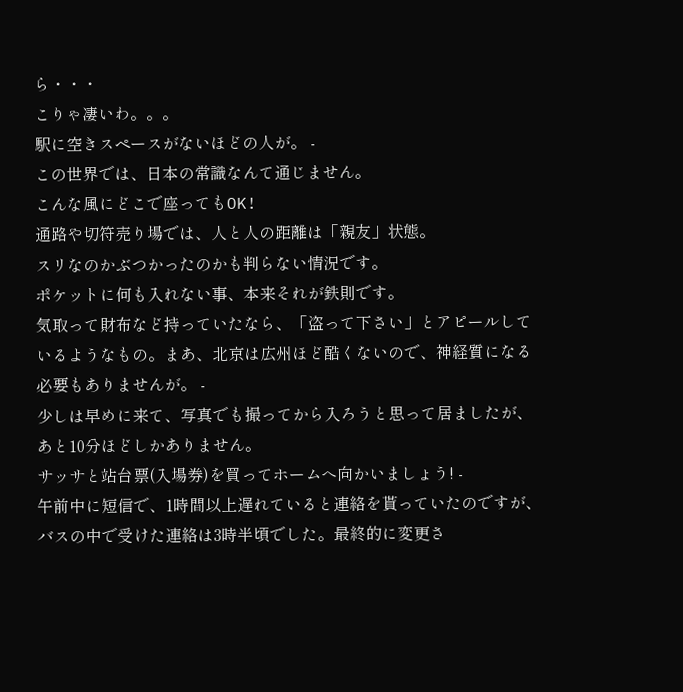ら・・・
こりゃ凄いわ。。。
駅に空きスペースがないほどの人が。 -
この世界では、日本の常識なんて通じません。
こんな風にどこで座ってもOK!
通路や切符売り場では、人と人の距離は「親友」状態。
スリなのかぶつかったのかも判らない情況です。
ポケットに何も入れない事、本来それが鉄則です。
気取って財布など持っていたなら、「盗って下さい」とアピールしているようなもの。まあ、北京は広州ほど酷くないので、神経質になる必要もありませんが。 -
少しは早めに来て、写真でも撮ってから入ろうと思って居ましたが、あと10分ほどしかありません。
サッサと站台票(入場券)を買ってホームへ向かいましょう! -
午前中に短信で、1時間以上遅れていると連絡を貰っていたのですが、バスの中で受けた連絡は3時半頃でした。最終的に変更さ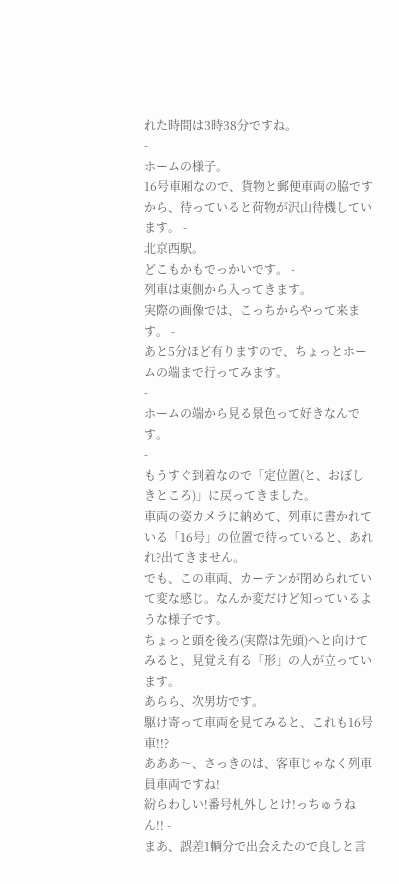れた時間は3時38分ですね。
-
ホームの様子。
16号車厢なので、貨物と郵便車両の脇ですから、待っていると荷物が沢山待機しています。 -
北京西駅。
どこもかもでっかいです。 -
列車は東側から入ってきます。
実際の画像では、こっちからやって来ます。 -
あと5分ほど有りますので、ちょっとホームの端まで行ってみます。
-
ホームの端から見る景色って好きなんです。
-
もうすぐ到着なので「定位置(と、おぼしきところ)」に戻ってきました。
車両の姿カメラに納めて、列車に書かれている「16号」の位置で待っていると、あれれ?出てきません。
でも、この車両、カーテンが閉められていて変な感じ。なんか変だけど知っているような様子です。
ちょっと頭を後ろ(実際は先頭)へと向けてみると、見覚え有る「形」の人が立っています。
あらら、次男坊です。
駆け寄って車両を見てみると、これも16号車!!?
あああ〜、さっきのは、客車じゃなく列車員車両ですね!
紛らわしい!番号札外しとけ!っちゅうねん!! -
まあ、誤差1輌分で出会えたので良しと言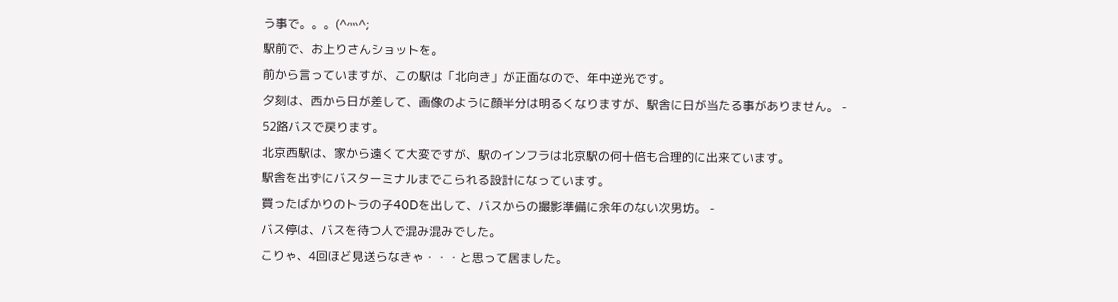う事で。。。(^灬^;
駅前で、お上りさんショットを。
前から言っていますが、この駅は「北向き」が正面なので、年中逆光です。
夕刻は、西から日が差して、画像のように顔半分は明るくなりますが、駅舎に日が当たる事がありません。 -
52路バスで戻ります。
北京西駅は、家から遠くて大変ですが、駅のインフラは北京駅の何十倍も合理的に出来ています。
駅舎を出ずにバスターミナルまでこられる設計になっています。
買ったばかりのトラの子40Dを出して、バスからの撮影準備に余年のない次男坊。 -
バス停は、バスを待つ人で混み混みでした。
こりゃ、4回ほど見送らなきゃ・・・と思って居ました。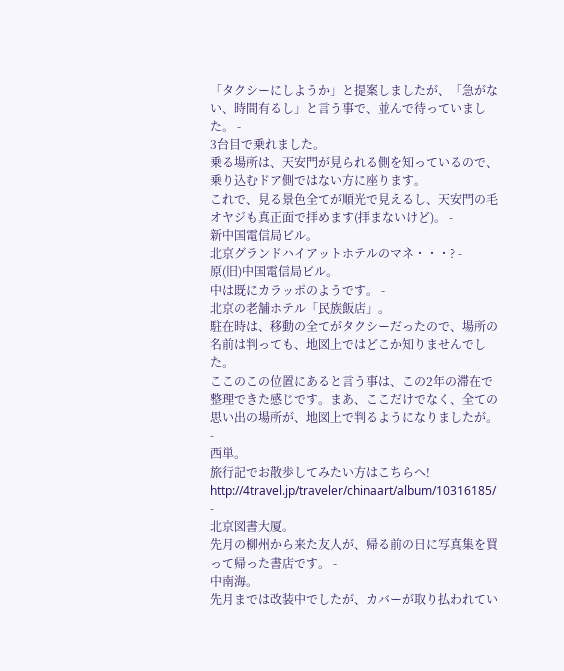「タクシーにしようか」と提案しましたが、「急がない、時間有るし」と言う事で、並んで待っていました。 -
3台目で乗れました。
乗る場所は、天安門が見られる側を知っているので、乗り込むドア側ではない方に座ります。
これで、見る景色全てが順光で見えるし、天安門の毛オヤジも真正面で拝めます(拝まないけど)。 -
新中国電信局ビル。
北京グランドハイアットホテルのマネ・・・? -
原(旧)中国電信局ビル。
中は既にカラッポのようです。 -
北京の老舗ホテル「民族飯店」。
駐在時は、移動の全てがタクシーだったので、場所の名前は判っても、地図上ではどこか知りませんでした。
ここのこの位置にあると言う事は、この2年の滞在で整理できた感じです。まあ、ここだけでなく、全ての思い出の場所が、地図上で判るようになりましたが。 -
西単。
旅行記でお散歩してみたい方はこちらへ!
http://4travel.jp/traveler/chinaart/album/10316185/ -
北京図書大厦。
先月の柳州から来た友人が、帰る前の日に写真集を買って帰った書店です。 -
中南海。
先月までは改装中でしたが、カバーが取り払われてい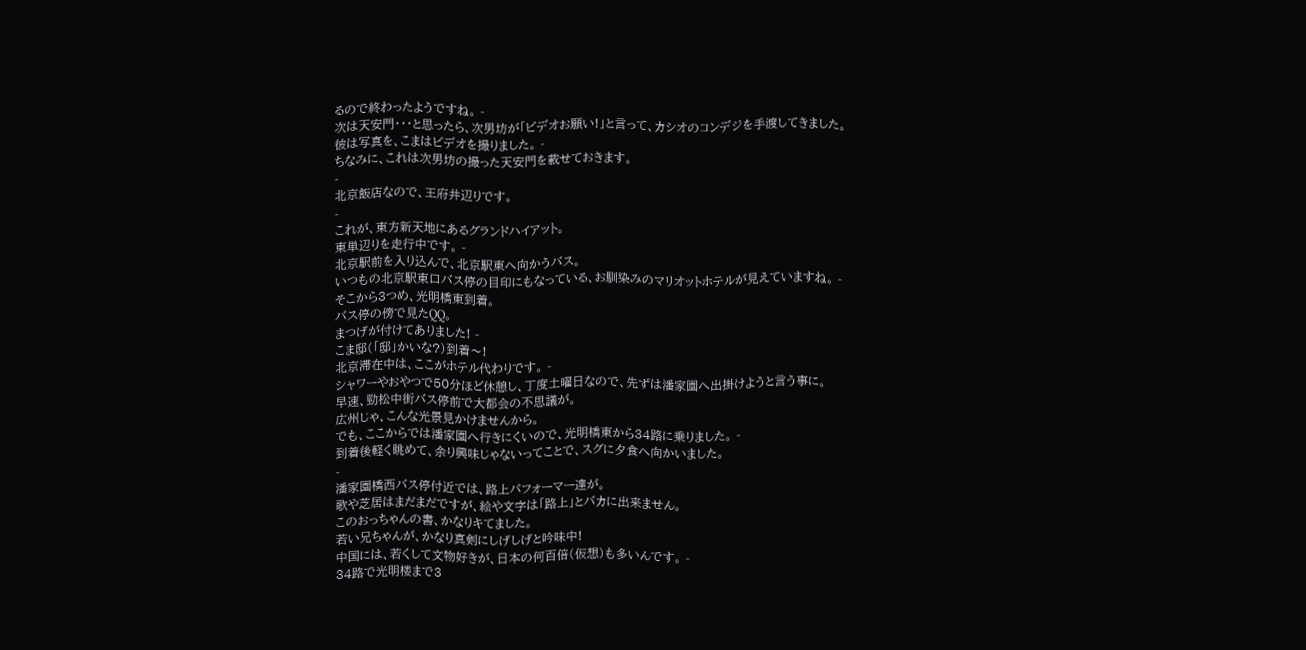るので終わったようですね。 -
次は天安門・・・と思ったら、次男坊が「ビデオお願い!」と言って、カシオのコンデジを手渡してきました。
彼は写真を、こまはビデオを撮りました。 -
ちなみに、これは次男坊の撮った天安門を載せておきます。
-
北京飯店なので、王府井辺りです。
-
これが、東方新天地にあるグランドハイアット。
東単辺りを走行中です。 -
北京駅前を入り込んで、北京駅東へ向かうバス。
いつもの北京駅東口バス停の目印にもなっている、お馴染みのマリオットホテルが見えていますね。 -
そこから3つめ、光明橋東到着。
バス停の傍で見たQQ。
まつげが付けてありました! -
こま邸(「邸」かいな?)到着〜!
北京滞在中は、ここがホテル代わりです。 -
シャワーやおやつで50分ほど休憩し、丁度土曜日なので、先ずは潘家園へ出掛けようと言う事に。
早速、勁松中街バス停前で大都会の不思議が。
広州じゃ、こんな光景見かけませんから。
でも、ここからでは潘家園へ行きにくいので、光明橋東から34路に乗りました。 -
到着後軽く眺めて、余り興味じゃないってことで、スグに夕食へ向かいました。
-
潘家園橋西バス停付近では、路上パフォーマー達が。
歌や芝居はまだまだですが、絵や文字は「路上」とバカに出来ません。
このおっちゃんの書、かなりキてました。
若い兄ちゃんが、かなり真剣にしげしげと吟味中!
中国には、若くして文物好きが、日本の何百倍(仮想)も多いんです。 -
34路で光明楼まで3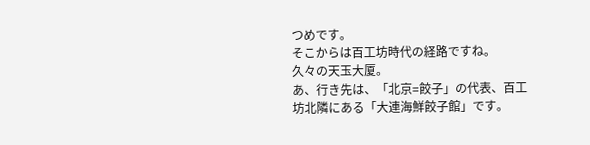つめです。
そこからは百工坊時代の経路ですね。
久々の天玉大厦。
あ、行き先は、「北京=餃子」の代表、百工坊北隣にある「大連海鮮餃子館」です。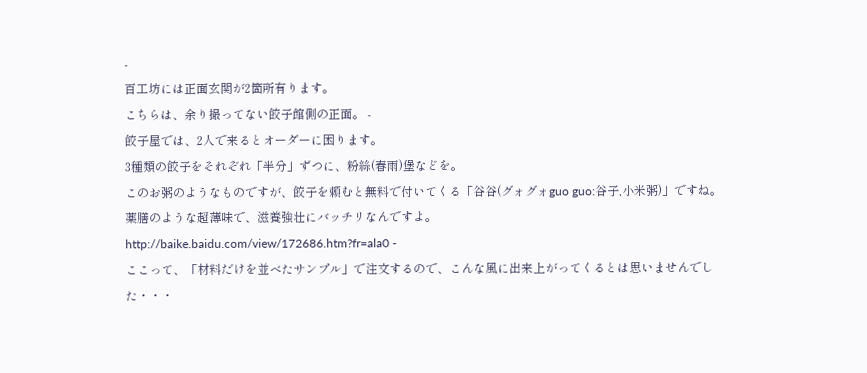-
百工坊には正面玄関が2箇所有ります。
こちらは、余り撮ってない餃子館側の正面。 -
餃子屋では、2人で来るとオーダーに困ります。
3種類の餃子をそれぞれ「半分」ずつに、粉絲(春雨)堡などを。
このお粥のようなものですが、餃子を頼むと無料で付いてくる「谷谷(グォグォguo guo:谷子,小米粥)」ですね。
薬膳のような超薄味で、滋養強壮にバッチリなんですよ。
http://baike.baidu.com/view/172686.htm?fr=ala0 -
ここって、「材料だけを並べたサンプル」で注文するので、こんな風に出来上がってくるとは思いませんでした・・・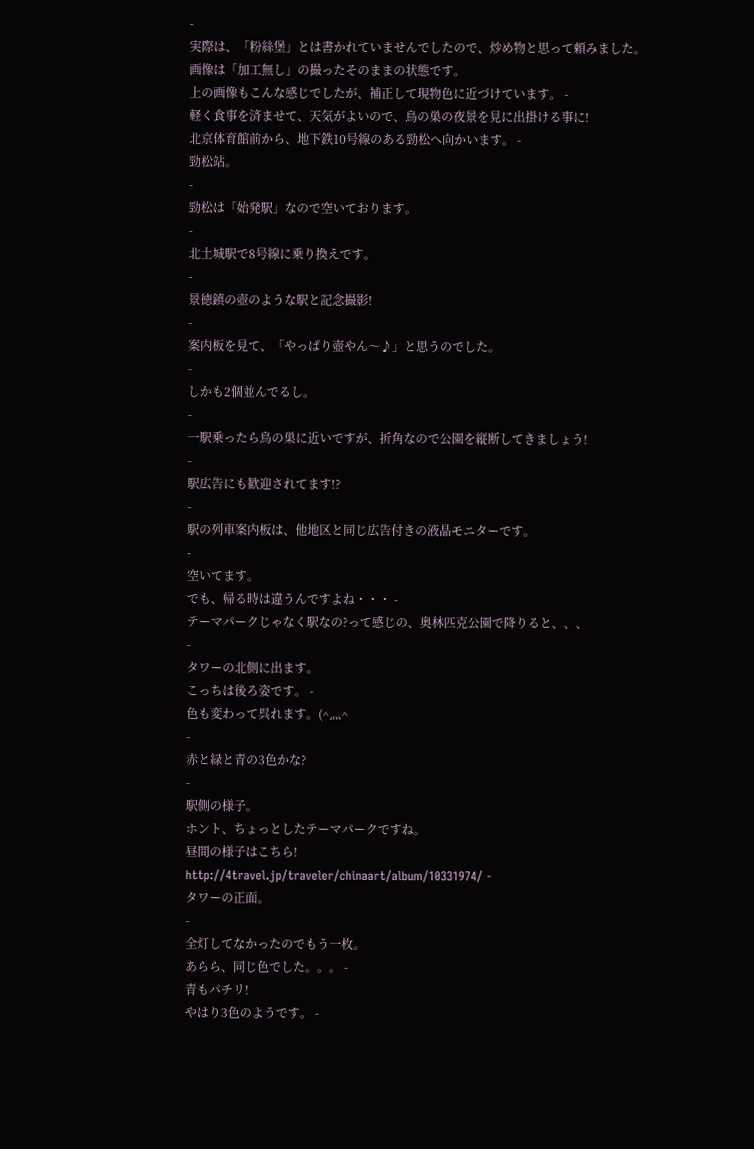-
実際は、「粉絲堡」とは書かれていませんでしたので、炒め物と思って頼みました。
画像は「加工無し」の撮ったそのままの状態です。
上の画像もこんな感じでしたが、補正して現物色に近づけています。 -
軽く食事を済ませて、天気がよいので、鳥の巣の夜景を見に出掛ける事に!
北京体育館前から、地下鉄10号線のある勁松へ向かいます。 -
勁松站。
-
勁松は「始発駅」なので空いております。
-
北土城駅で8号線に乗り換えです。
-
景徳鎮の壺のような駅と記念撮影!
-
案内板を見て、「やっぱり壺やん〜♪」と思うのでした。
-
しかも2個並んでるし。
-
一駅乗ったら鳥の巣に近いですが、折角なので公園を縦断してきましょう!
-
駅広告にも歓迎されてます!?
-
駅の列車案内板は、他地区と同じ広告付きの液晶モニターです。
-
空いてます。
でも、帰る時は違うんですよね・・・ -
テーマパークじゃなく駅なの?って感じの、奥林匹克公園で降りると、、、
-
タワーの北側に出ます。
こっちは後ろ姿です。 -
色も変わって呉れます。(^灬^
-
赤と緑と青の3色かな?
-
駅側の様子。
ホント、ちょっとしたテーマパークですね。
昼間の様子はこちら!
http://4travel.jp/traveler/chinaart/album/10331974/ -
タワーの正面。
-
全灯してなかったのでもう一枚。
あらら、同じ色でした。。。 -
青もパチリ!
やはり3色のようです。 -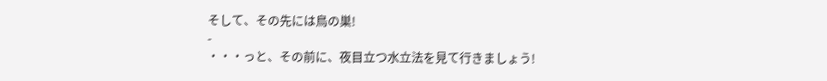そして、その先には鳥の巣!
-
・・・っと、その前に、夜目立つ水立法を見て行きましょう!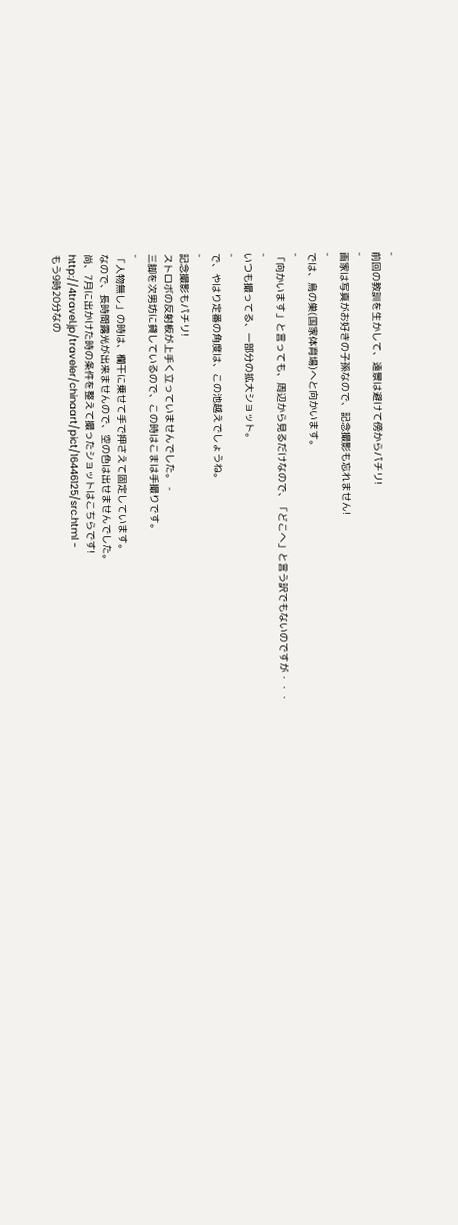-
前回の教訓を生かして、遠景は避けて傍からパチリ!
-
画家は写真がお好きの子孫なので、記念撮影も忘れません!
-
では、鳥の巣(国家体育場)へと向かいます。
-
「向かいます」と言っても、周辺から見るだけなので、「どこへ」と言う訳でもないのですが・・・
-
いつも撮ってる、一部分の拡大ショット。
-
で、やはり定番の角度は、この池越えでしょうね。
-
記念撮影もパチリ!
ストロボの反射板が上手く立っていませんでした。 -
三脚を次男坊に貸しているので、この時はこまは手撮りです。
-
「人物無し」の時は、欄干に乗せて手で押さえて固定しています。
なので、長時間露光が出来ませんので、空の色は出せませんでした。
尚、7月に出かけた時の条件を整えて撮ったショットはこちらです!
http://4travel.jp/traveler/chinaart/pict/16446125/src.html -
もう9時20分なの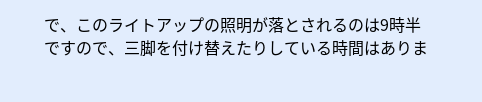で、このライトアップの照明が落とされるのは9時半ですので、三脚を付け替えたりしている時間はありま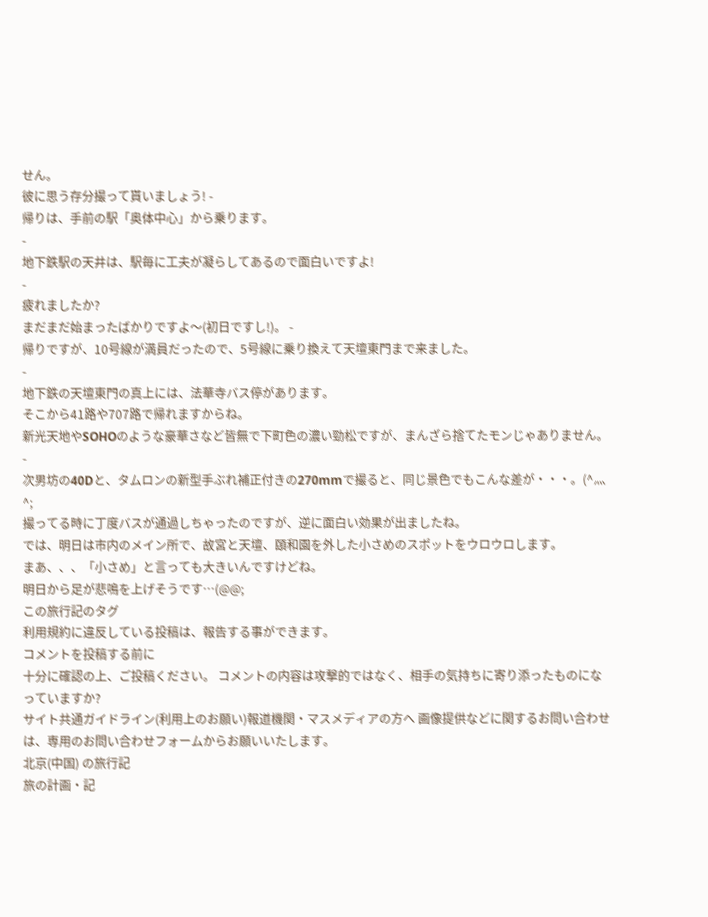せん。
彼に思う存分撮って貰いましょう! -
帰りは、手前の駅「奥体中心」から乗ります。
-
地下鉄駅の天井は、駅毎に工夫が凝らしてあるので面白いですよ!
-
疲れましたか?
まだまだ始まったばかりですよ〜(初日ですし!)。 -
帰りですが、10号線が満員だったので、5号線に乗り換えて天壇東門まで来ました。
-
地下鉄の天壇東門の真上には、法華寺バス停があります。
そこから41路や707路で帰れますからね。
新光天地やSOHOのような豪華さなど皆無で下町色の濃い勁松ですが、まんざら捨てたモンじゃありません。 -
次男坊の40Dと、タムロンの新型手ぶれ補正付きの270mmで撮ると、同じ景色でもこんな差が・・・。(^灬^;
撮ってる時に丁度バスが通過しちゃったのですが、逆に面白い効果が出ましたね。
では、明日は市内のメイン所で、故宮と天壇、頤和園を外した小さめのスポットをウロウロします。
まあ、、、「小さめ」と言っても大きいんですけどね。
明日から足が悲鳴を上げそうです…(@@;
この旅行記のタグ
利用規約に違反している投稿は、報告する事ができます。
コメントを投稿する前に
十分に確認の上、ご投稿ください。 コメントの内容は攻撃的ではなく、相手の気持ちに寄り添ったものになっていますか?
サイト共通ガイドライン(利用上のお願い)報道機関・マスメディアの方へ 画像提供などに関するお問い合わせは、専用のお問い合わせフォームからお願いいたします。
北京(中国) の旅行記
旅の計画・記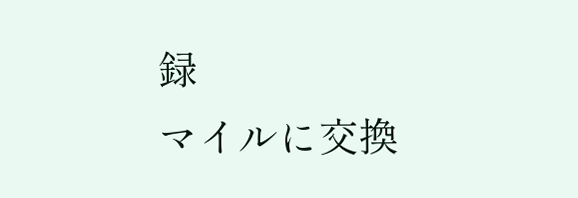録
マイルに交換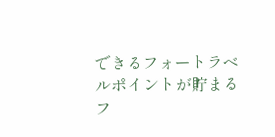できるフォートラベルポイントが貯まる
フ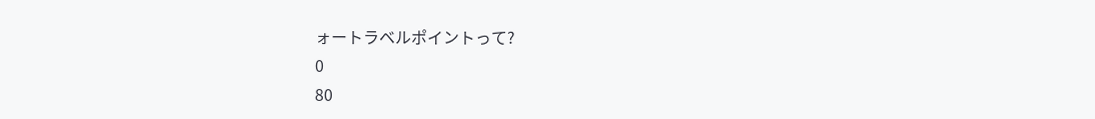ォートラベルポイントって?
0
80